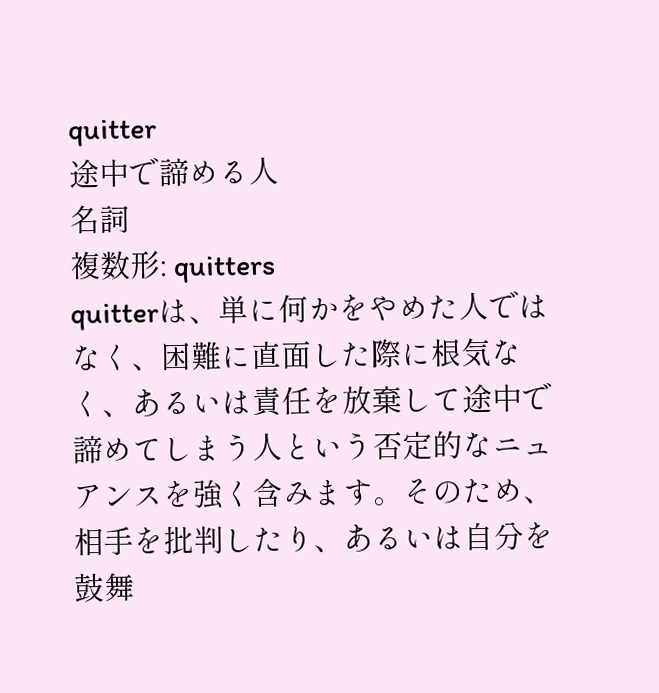quitter
途中で諦める人
名詞
複数形: quitters
quitterは、単に何かをやめた人ではなく、困難に直面した際に根気なく、あるいは責任を放棄して途中で諦めてしまう人という否定的なニュアンスを強く含みます。そのため、相手を批判したり、あるいは自分を鼓舞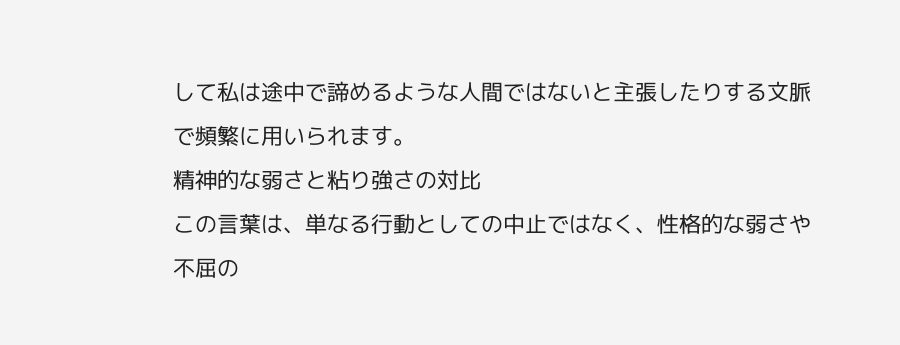して私は途中で諦めるような人間ではないと主張したりする文脈で頻繁に用いられます。
精神的な弱さと粘り強さの対比
この言葉は、単なる行動としての中止ではなく、性格的な弱さや不屈の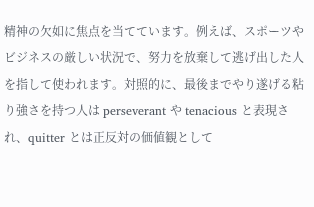精神の欠如に焦点を当てています。例えば、スポーツやビジネスの厳しい状況で、努力を放棄して逃げ出した人を指して使われます。対照的に、最後までやり遂げる粘り強さを持つ人は perseverant や tenacious と表現され、quitter とは正反対の価値観として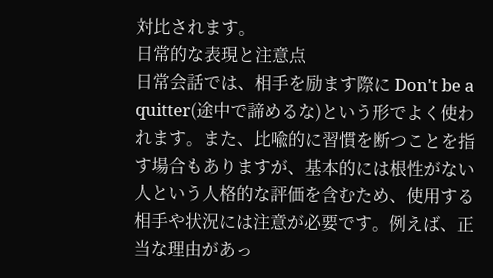対比されます。
日常的な表現と注意点
日常会話では、相手を励ます際に Don't be a quitter(途中で諦めるな)という形でよく使われます。また、比喩的に習慣を断つことを指す場合もありますが、基本的には根性がない人という人格的な評価を含むため、使用する相手や状況には注意が必要です。例えば、正当な理由があっ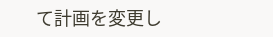て計画を変更し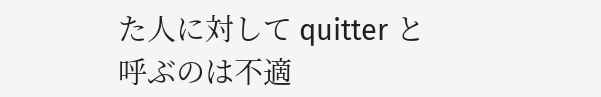た人に対して quitter と呼ぶのは不適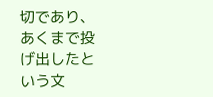切であり、あくまで投げ出したという文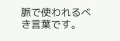脈で使われるべき言葉です。